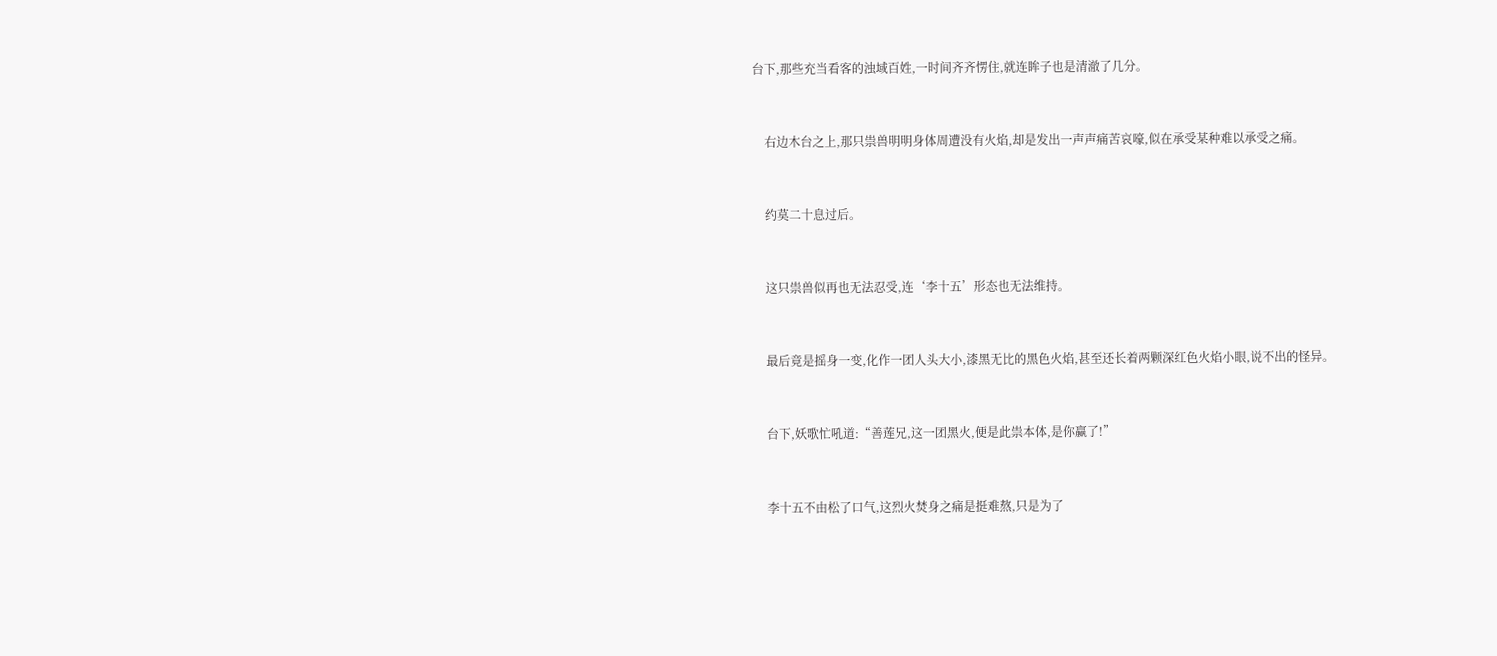台下,那些充当看客的浊域百姓,一时间齐齐愣住,就连眸子也是清澈了几分。


    右边木台之上,那只祟兽明明身体周遭没有火焰,却是发出一声声痛苦哀嚎,似在承受某种难以承受之痛。


    约莫二十息过后。


    这只祟兽似再也无法忍受,连‘李十五’形态也无法维持。


    最后竟是摇身一变,化作一团人头大小,漆黑无比的黑色火焰,甚至还长着两颗深红色火焰小眼,说不出的怪异。


    台下,妖歌忙吼道:“善莲兄,这一团黑火,便是此祟本体,是你赢了!”


    李十五不由松了口气,这烈火焚身之痛是挺难熬,只是为了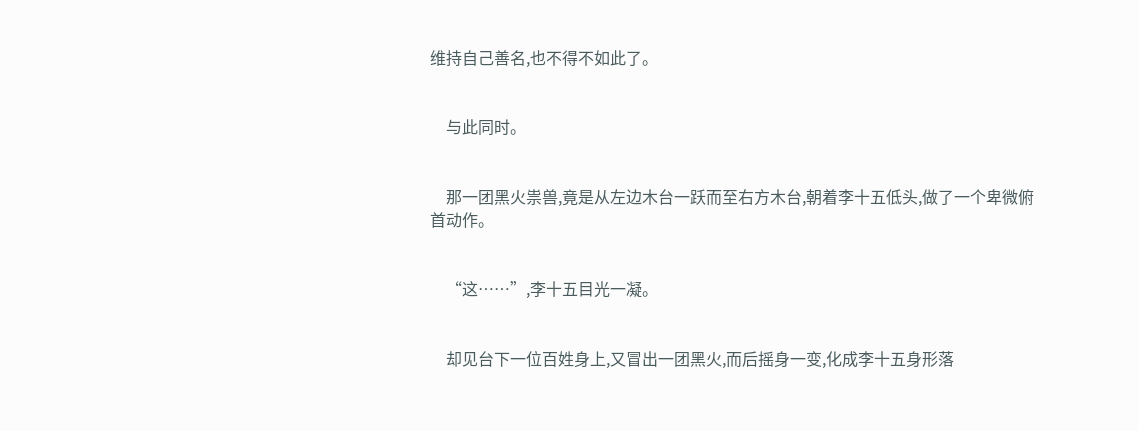维持自己善名,也不得不如此了。


    与此同时。


    那一团黑火祟兽,竟是从左边木台一跃而至右方木台,朝着李十五低头,做了一个卑微俯首动作。


    “这……”,李十五目光一凝。


    却见台下一位百姓身上,又冒出一团黑火,而后摇身一变,化成李十五身形落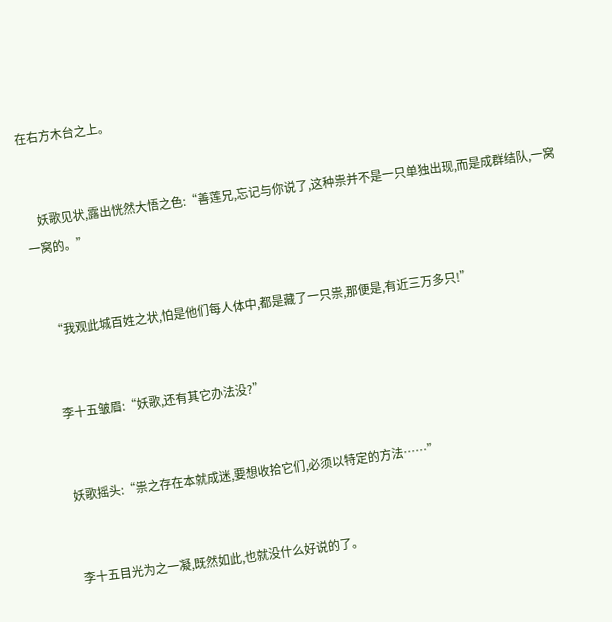在右方木台之上。


    妖歌见状,露出恍然大悟之色:“善莲兄,忘记与你说了,这种祟并不是一只单独出现,而是成群结队,一窝一窝的。”


    “我观此城百姓之状,怕是他们每人体中,都是藏了一只祟,那便是,有近三万多只!”


    李十五皱眉:“妖歌,还有其它办法没?”


    妖歌摇头:“祟之存在本就成迷,要想收拾它们,必须以特定的方法……”


    李十五目光为之一凝,既然如此,也就没什么好说的了。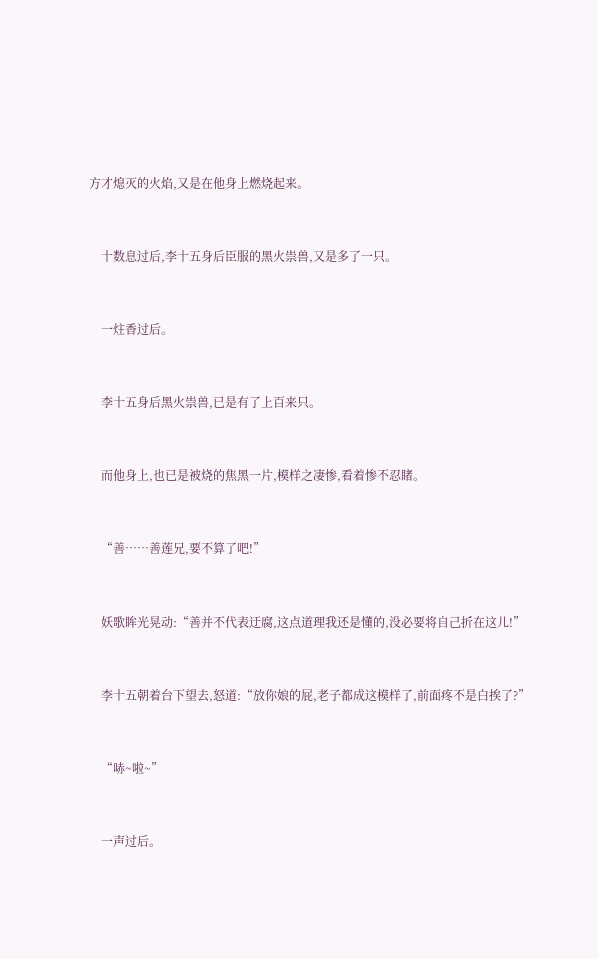方才熄灭的火焰,又是在他身上燃烧起来。


    十数息过后,李十五身后臣服的黑火祟兽,又是多了一只。


    一炷香过后。


    李十五身后黑火祟兽,已是有了上百来只。


    而他身上,也已是被烧的焦黑一片,模样之凄惨,看着惨不忍睹。


    “善……善莲兄,要不算了吧!”


    妖歌眸光晃动:“善并不代表迂腐,这点道理我还是懂的,没必要将自己折在这儿!”


    李十五朝着台下望去,怒道:“放你娘的屁,老子都成这模样了,前面疼不是白挨了?”


    “哧~啦~”


    一声过后。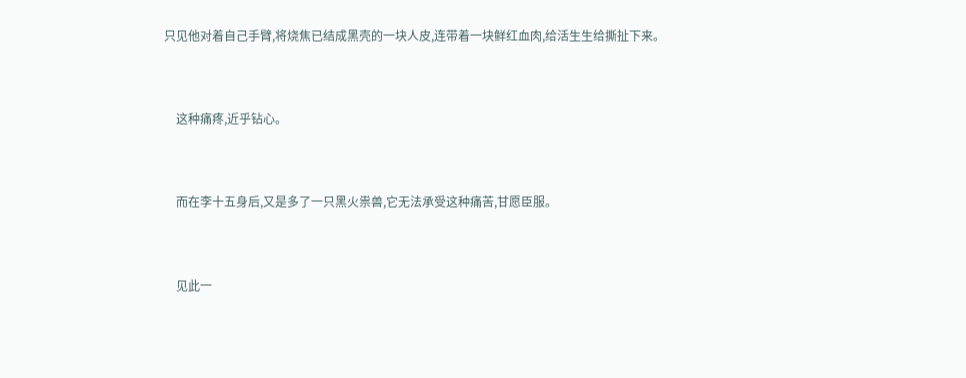只见他对着自己手臂,将烧焦已结成黑壳的一块人皮,连带着一块鲜红血肉,给活生生给撕扯下来。


    这种痛疼,近乎钻心。


    而在李十五身后,又是多了一只黑火祟兽,它无法承受这种痛苦,甘愿臣服。


    见此一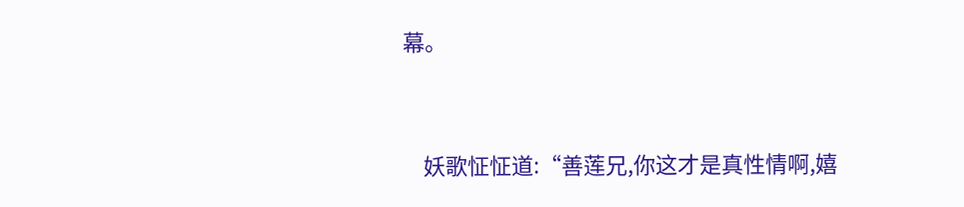幕。


    妖歌怔怔道:“善莲兄,你这才是真性情啊,嬉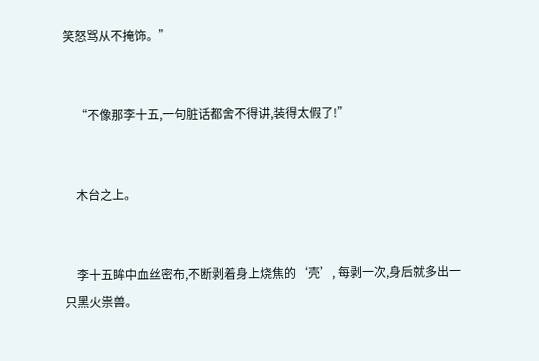笑怒骂从不掩饰。”


    “不像那李十五,一句脏话都舍不得讲,装得太假了!”


    木台之上。


    李十五眸中血丝密布,不断剥着身上烧焦的‘壳’, 每剥一次,身后就多出一只黑火祟兽。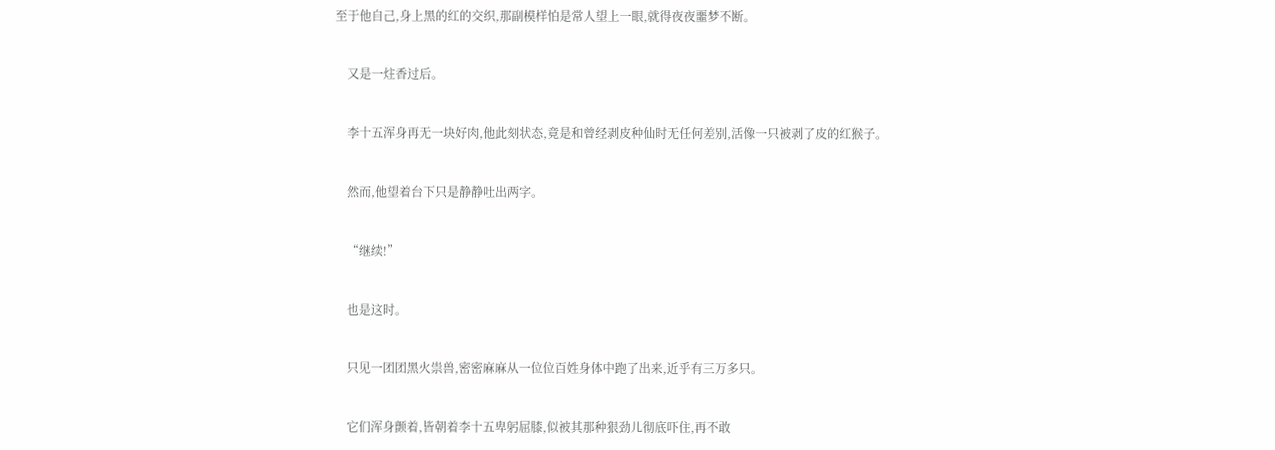至于他自己,身上黑的红的交织,那副模样怕是常人望上一眼,就得夜夜噩梦不断。


    又是一炷香过后。


    李十五浑身再无一块好肉,他此刻状态,竟是和曾经剥皮种仙时无任何差别,活像一只被剥了皮的红猴子。


    然而,他望着台下只是静静吐出两字。


    “继续!”


    也是这时。


    只见一团团黑火祟兽,密密麻麻从一位位百姓身体中跑了出来,近乎有三万多只。


    它们浑身颤着,皆朝着李十五卑躬屈膝,似被其那种狠劲儿彻底吓住,再不敢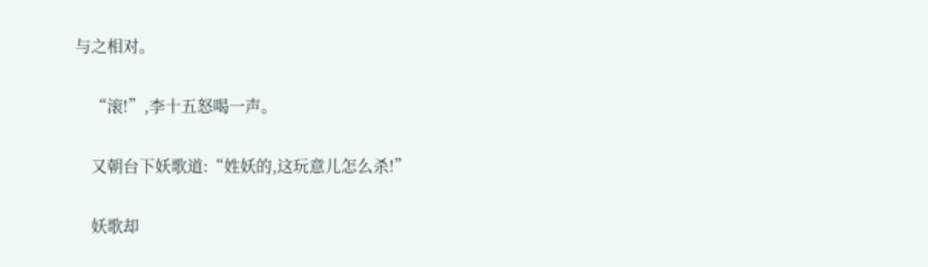与之相对。


    “滚!”,李十五怒喝一声。


    又朝台下妖歌道:“姓妖的,这玩意儿怎么杀!”


    妖歌却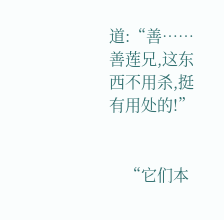道:“善……善莲兄,这东西不用杀,挺有用处的!”


    “它们本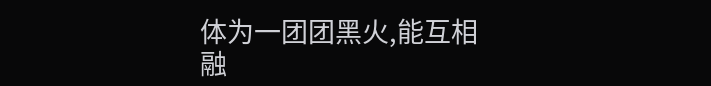体为一团团黑火,能互相融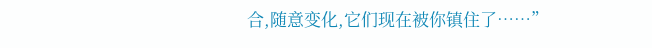合,随意变化,它们现在被你镇住了……”